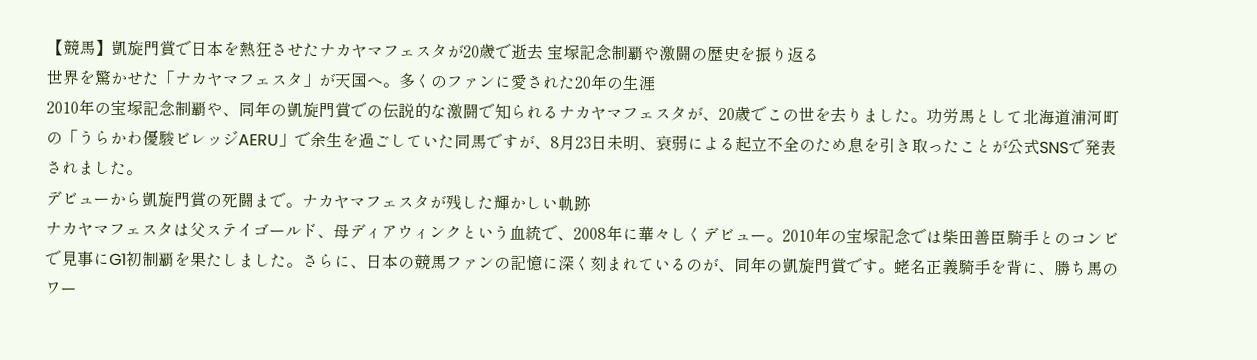【競馬】凱旋門賞で日本を熱狂させたナカヤマフェスタが20歳で逝去 宝塚記念制覇や激闘の歴史を振り返る
世界を驚かせた「ナカヤマフェスタ」が天国へ。多くのファンに愛された20年の生涯
2010年の宝塚記念制覇や、同年の凱旋門賞での伝説的な激闘で知られるナカヤマフェスタが、20歳でこの世を去りました。功労馬として北海道浦河町の「うらかわ優駿ビレッジAERU」で余生を過ごしていた同馬ですが、8月23日未明、衰弱による起立不全のため息を引き取ったことが公式SNSで発表されました。
デビューから凱旋門賞の死闘まで。ナカヤマフェスタが残した輝かしい軌跡
ナカヤマフェスタは父ステイゴールド、母ディアウィンクという血統で、2008年に華々しくデビュー。2010年の宝塚記念では柴田善臣騎手とのコンビで見事にG1初制覇を果たしました。さらに、日本の競馬ファンの記憶に深く刻まれているのが、同年の凱旋門賞です。蛯名正義騎手を背に、勝ち馬のワー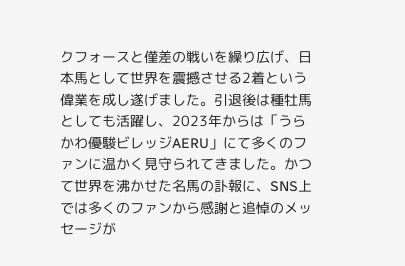クフォースと僅差の戦いを繰り広げ、日本馬として世界を震撼させる2着という偉業を成し遂げました。引退後は種牡馬としても活躍し、2023年からは「うらかわ優駿ビレッジAERU」にて多くのファンに温かく見守られてきました。かつて世界を沸かせた名馬の訃報に、SNS上では多くのファンから感謝と追悼のメッセージが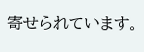寄せられています。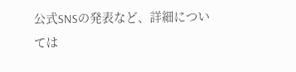公式SNSの発表など、詳細については